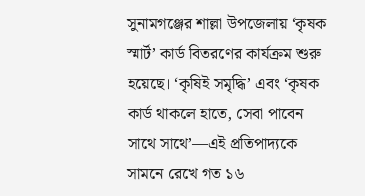সুনামগঞ্জের শাল্লা উপজেলায় ‘কৃষক স্মার্ট’ কার্ড বিতরণের কার্যক্রম শুরু হয়েছে। ‘কৃষিই সমৃদ্ধি’ এবং ‘কৃষক কার্ড থাকলে হাতে, সেবা পাবেন সাথে সাথে’—এই প্রতিপাদ্যকে সামনে রেখে গত ১৬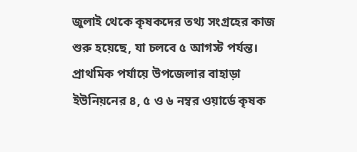জুলাই থেকে কৃষকদের তথ্য সংগ্রহের কাজ শুরু হয়েছে, যা চলবে ৫ আগস্ট পর্যন্ত।
প্রাথমিক পর্যায়ে উপজেলার বাহাড়া ইউনিয়নের ৪, ৫ ও ৬ নম্বর ওয়ার্ডে কৃষক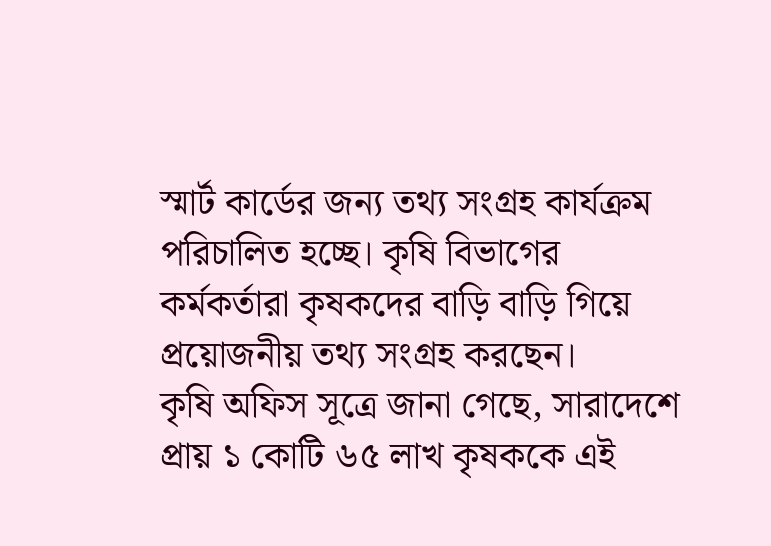স্মার্ট কার্ডের জন্য তথ্য সংগ্রহ কার্যক্রম পরিচালিত হচ্ছে। কৃষি বিভাগের কর্মকর্তারা কৃষকদের বাড়ি বাড়ি গিয়ে প্রয়োজনীয় তথ্য সংগ্রহ করছেন।
কৃষি অফিস সূত্রে জানা গেছে, সারাদেশে প্রায় ১ কোটি ৬৫ লাখ কৃষককে এই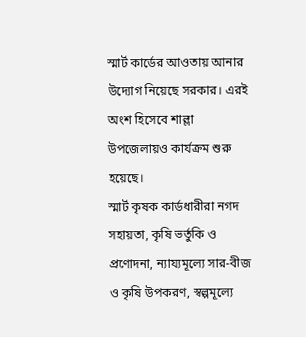স্মার্ট কার্ডের আওতায় আনার উদ্যোগ নিয়েছে সরকার। এরই অংশ হিসেবে শাল্লা উপজেলায়ও কার্যক্রম শুরু হয়েছে।
স্মার্ট কৃষক কার্ডধারীরা নগদ সহায়তা, কৃষি ভর্তুকি ও প্রণোদনা, ন্যায্যমূল্যে সার-বীজ ও কৃষি উপকরণ, স্বল্পমূল্যে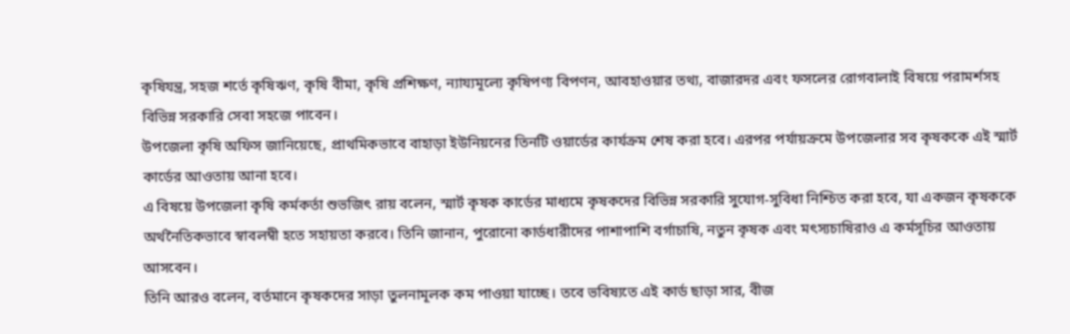কৃষিযন্ত্র, সহজ শর্তে কৃষিঋণ, কৃষি বীমা, কৃষি প্রশিক্ষণ, ন্যায্যমূল্যে কৃষিপণ্য বিপণন, আবহাওয়ার তথ্য, বাজারদর এবং ফসলের রোগবালাই বিষয়ে পরামর্শসহ বিভিন্ন সরকারি সেবা সহজে পাবেন।
উপজেলা কৃষি অফিস জানিয়েছে, প্রাথমিকভাবে বাহাড়া ইউনিয়নের তিনটি ওয়ার্ডের কার্যক্রম শেষ করা হবে। এরপর পর্যায়ক্রমে উপজেলার সব কৃষককে এই স্মার্ট কার্ডের আওতায় আনা হবে।
এ বিষয়ে উপজেলা কৃষি কর্মকর্তা শুভজিৎ রায় বলেন, স্মার্ট কৃষক কার্ডের মাধ্যমে কৃষকদের বিভিন্ন সরকারি সুযোগ-সুবিধা নিশ্চিত করা হবে, যা একজন কৃষককে অর্থনৈতিকভাবে স্বাবলম্বী হতে সহায়তা করবে। তিনি জানান, পুরোনো কার্ডধারীদের পাশাপাশি বর্গাচাষি, নতুন কৃষক এবং মৎস্যচাষিরাও এ কর্মসূচির আওতায় আসবেন।
তিনি আরও বলেন, বর্তমানে কৃষকদের সাড়া তুলনামূলক কম পাওয়া যাচ্ছে। তবে ভবিষ্যতে এই কার্ড ছাড়া সার, বীজ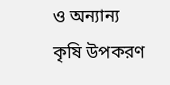ও অন্যান্য কৃষি উপকরণ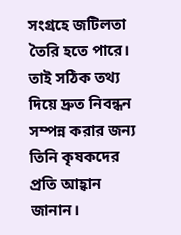সংগ্রহে জটিলতা তৈরি হতে পারে। তাই সঠিক তথ্য দিয়ে দ্রুত নিবন্ধন সম্পন্ন করার জন্য তিনি কৃষকদের প্রতি আহ্বান জানান।